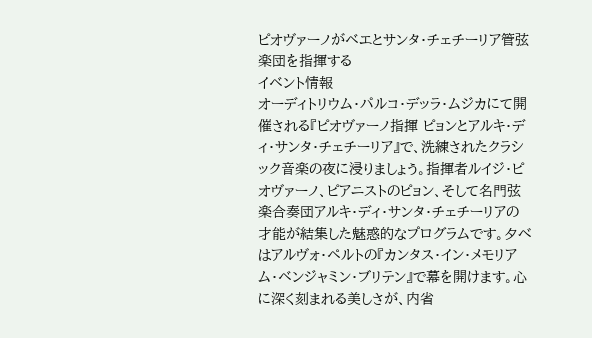ピオヴァーノがベエとサンタ・チェチーリア管弦楽団を指揮する
イベント情報
オーディトリウム・パルコ・デッラ・ムジカにて開催される『ピオヴァーノ指揮 ピョンとアルキ・ディ・サンタ・チェチーリア』で、洗練されたクラシック音楽の夜に浸りましょう。指揮者ルイジ・ピオヴァーノ、ピアニストのピョン、そして名門弦楽合奏団アルキ・ディ・サンタ・チェチーリアの才能が結集した魅惑的なプログラムです。夕べはアルヴォ・ペルトの『カンタス・イン・メモリアム・ベンジャミン・ブリテン』で幕を開けます。心に深く刻まれる美しさが、内省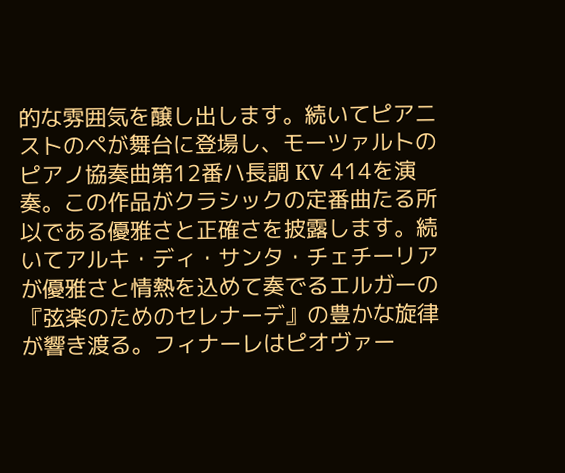的な雰囲気を醸し出します。続いてピアニストのペが舞台に登場し、モーツァルトのピアノ協奏曲第12番ハ長調 KV 414を演奏。この作品がクラシックの定番曲たる所以である優雅さと正確さを披露します。続いてアルキ・ディ・サンタ・チェチーリアが優雅さと情熱を込めて奏でるエルガーの『弦楽のためのセレナーデ』の豊かな旋律が響き渡る。フィナーレはピオヴァー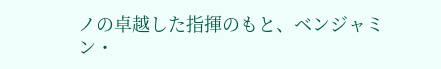ノの卓越した指揮のもと、ベンジャミン・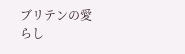ブリテンの愛らし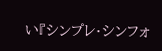い『シンプレ・シンフォ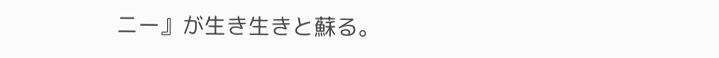ニー』が生き生きと蘇る。